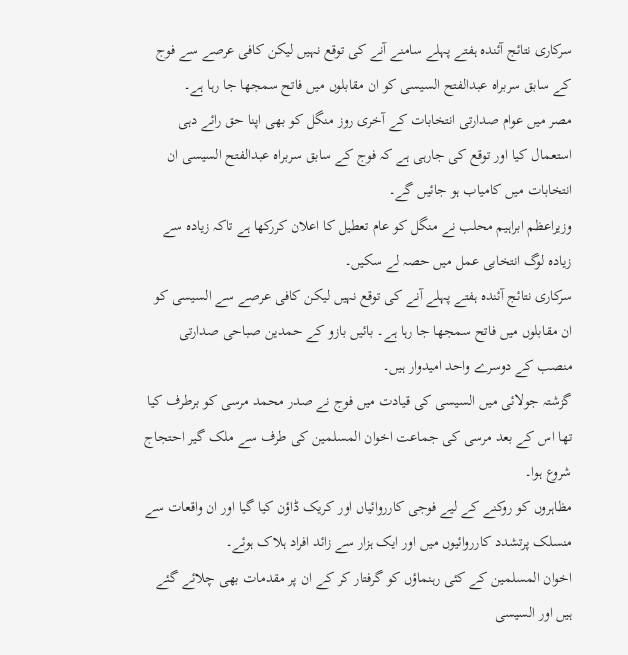سرکاری نتائج آئندہ ہفتے پہلے سامنے آنے کی توقع نہیں لیکن کافی عرصے سے فوج کے سابق سربراہ عبدالفتح السیسی کو ان مقابلوں میں فاتح سمجھا جا رہا ہے۔
مصر میں عوام صدارتی انتخابات کے آخری روز منگل کو بھی اپنا حق رائے دہی استعمال کیا اور توقع کی جارہی ہے کہ فوج کے سابق سربراہ عبدالفتح السیسی ان انتخابات میں کامیاب ہو جائیں گے۔
وزیراعظم ابراہیم محلب نے منگل کو عام تعطیل کا اعلان کررکھا ہے تاکہ زیادہ سے زیادہ لوگ انتخابی عمل میں حصہ لے سکیں۔
سرکاری نتائج آئندہ ہفتے پہلے آنے کی توقع نہیں لیکن کافی عرصے سے السیسی کو ان مقابلوں میں فاتح سمجھا جا رہا ہے۔ بائیں بازو کے حمدین صباحی صدارتی منصب کے دوسرے واحد امیدوار ہیں۔
گزشتہ جولائی میں السیسی کی قیادت میں فوج نے صدر محمد مرسی کو برطرف کیا تھا اس کے بعد مرسی کی جماعت اخوان المسلمین کی طرف سے ملک گیر احتجاج شروع ہوا۔
مظاہروں کو روکنے کے لیے فوجی کارروائیاں اور کریک ڈاؤن کیا گیا اور ان واقعات سے منسلک پرتشدد کارروائیوں میں اور ایک ہزار سے زائد افراد ہلاک ہوئے۔
اخوان المسلمین کے کئی رہنماؤں کو گرفتار کر کے ان پر مقدمات بھی چلائے گئے ہیں اور السیسی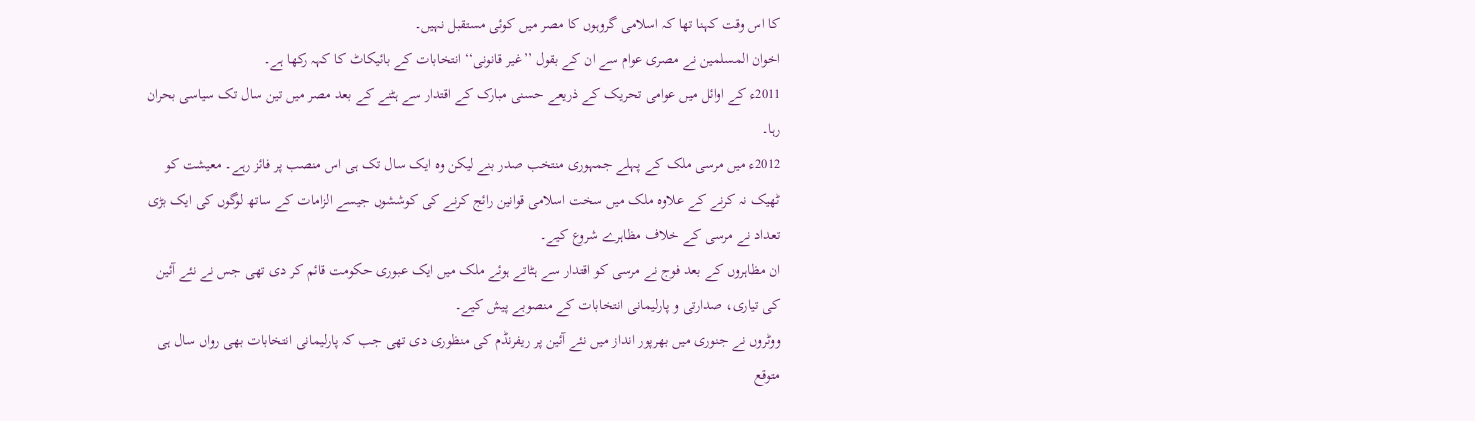کا اس وقت کہنا تھا کہ اسلامی گروہوں کا مصر میں کوئی مستقبل نہیں۔
اخوان المسلمین نے مصری عوام سے ان کے بقول ’’غیر قانونی‘‘ انتخابات کے بائیکاٹ کا کہہ رکھا ہے۔
2011ء کے اوائل میں عوامی تحریک کے ذریعے حسنی مبارک کے اقتدار سے ہٹنے کے بعد مصر میں تین سال تک سیاسی بحران رہا۔
2012ء میں مرسی ملک کے پہلے جمہوری منتخب صدر بنے لیکن وہ ایک سال تک ہی اس منصب پر فائز رہے۔ معیشت کو ٹھیک نہ کرنے کے علاوہ ملک میں سخت اسلامی قوانین رائج کرنے کی کوششوں جیسے الزامات کے ساتھ لوگوں کی ایک بڑی تعداد نے مرسی کے خلاف مظاہرے شروع کیے۔
ان مظاہروں کے بعد فوج نے مرسی کو اقتدار سے ہٹاتے ہوئے ملک میں ایک عبوری حکومت قائم کر دی تھی جس نے نئے آئین کی تیاری، صدارتی و پارلیمانی انتخابات کے منصوبے پیش کیے۔
ووٹروں نے جنوری میں بھرپور انداز میں نئے آئین پر ریفرنڈم کی منظوری دی تھی جب کہ پارلیمانی انتخابات بھی رواں سال ہی متوقع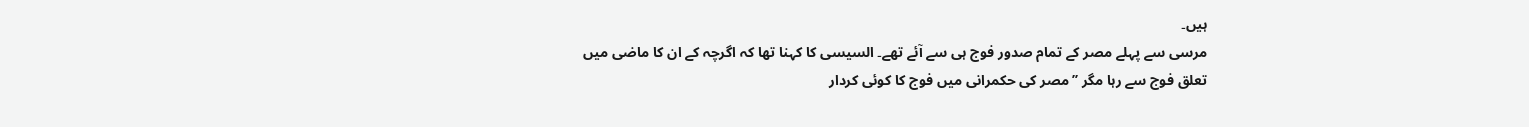ہیں۔
مرسی سے پہلے مصر کے تمام صدور فوج ہی سے آئے تھے۔ السیسی کا کہنا تھا کہ اگرچہ کے ان کا ماضی میں تعلق فوج سے رہا مگر ’’مصر کی حکمرانی میں فوج کا کوئی کردار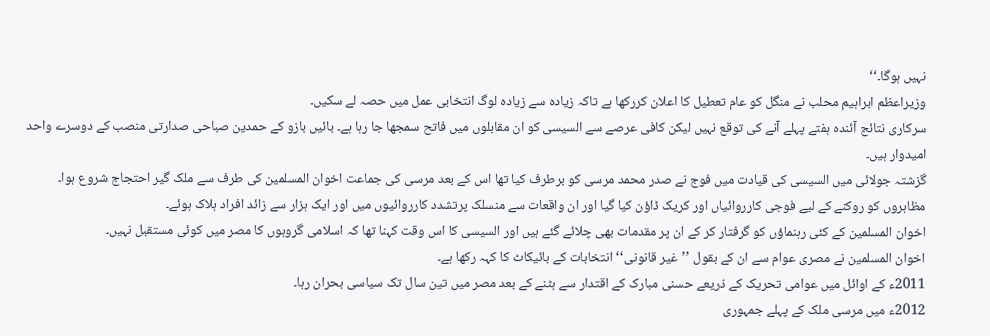نہیں ہوگا۔‘‘
وزیراعظم ابراہیم محلب نے منگل کو عام تعطیل کا اعلان کررکھا ہے تاکہ زیادہ سے زیادہ لوگ انتخابی عمل میں حصہ لے سکیں۔
سرکاری نتائج آئندہ ہفتے پہلے آنے کی توقع نہیں لیکن کافی عرصے سے السیسی کو ان مقابلوں میں فاتح سمجھا جا رہا ہے۔ بائیں بازو کے حمدین صباحی صدارتی منصب کے دوسرے واحد امیدوار ہیں۔
گزشتہ جولائی میں السیسی کی قیادت میں فوج نے صدر محمد مرسی کو برطرف کیا تھا اس کے بعد مرسی کی جماعت اخوان المسلمین کی طرف سے ملک گیر احتجاج شروع ہوا۔
مظاہروں کو روکنے کے لیے فوجی کارروائیاں اور کریک ڈاؤن کیا گیا اور ان واقعات سے منسلک پرتشدد کارروائیوں میں اور ایک ہزار سے زائد افراد ہلاک ہوئے۔
اخوان المسلمین کے کئی رہنماؤں کو گرفتار کر کے ان پر مقدمات بھی چلائے گئے ہیں اور السیسی کا اس وقت کہنا تھا کہ اسلامی گروہوں کا مصر میں کوئی مستقبل نہیں۔
اخوان المسلمین نے مصری عوام سے ان کے بقول ’’غیر قانونی‘‘ انتخابات کے بائیکاٹ کا کہہ رکھا ہے۔
2011ء کے اوائل میں عوامی تحریک کے ذریعے حسنی مبارک کے اقتدار سے ہٹنے کے بعد مصر میں تین سال تک سیاسی بحران رہا۔
2012ء میں مرسی ملک کے پہلے جمہوری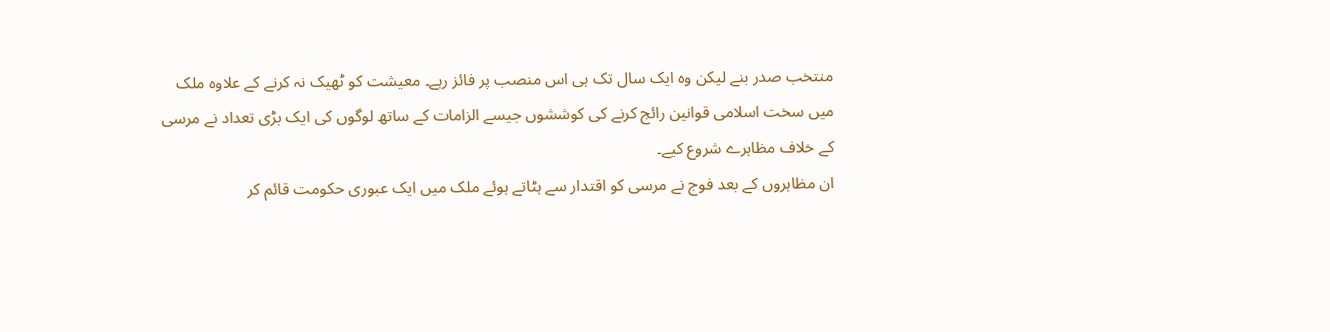منتخب صدر بنے لیکن وہ ایک سال تک ہی اس منصب پر فائز رہے۔ معیشت کو ٹھیک نہ کرنے کے علاوہ ملک میں سخت اسلامی قوانین رائج کرنے کی کوششوں جیسے الزامات کے ساتھ لوگوں کی ایک بڑی تعداد نے مرسی کے خلاف مظاہرے شروع کیے۔
ان مظاہروں کے بعد فوج نے مرسی کو اقتدار سے ہٹاتے ہوئے ملک میں ایک عبوری حکومت قائم کر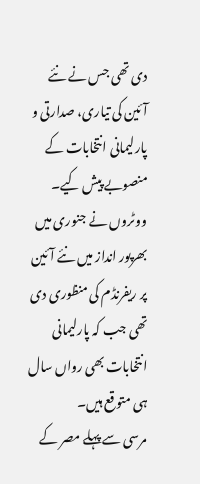دی تھی جس نے نئے آئین کی تیاری، صدارتی و پارلیمانی انتخابات کے منصوبے پیش کیے۔
ووٹروں نے جنوری میں بھرپور انداز میں نئے آئین پر ریفرنڈم کی منظوری دی تھی جب کہ پارلیمانی انتخابات بھی رواں سال ہی متوقع ہیں۔
مرسی سے پہلے مصر کے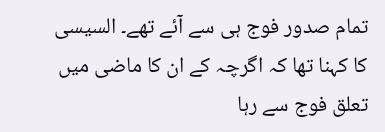تمام صدور فوج ہی سے آئے تھے۔ السیسی کا کہنا تھا کہ اگرچہ کے ان کا ماضی میں تعلق فوج سے رہا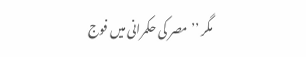مگر ’’مصر کی حکمرانی میں فوج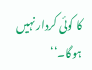کا کوئی کردار نہیں ہوگا۔‘‘